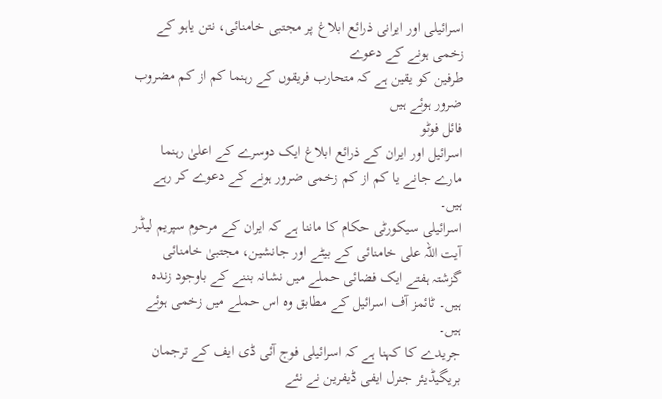اسرائیلی اور ایرانی ذرائع ابلاغ پر مجتبی خامنائی، نتن یاہو کے زخمی ہونے کے دعوے
طرفین کو یقین ہے کہ متحارب فریقوں کے رہنما کم از کم مضروب ضرور ہوئے ہیں
فائل فوٹو
اسرائیل اور ایران کے ذرائع ابلاغ ایک دوسرے کے اعلیٰ رہنما مارے جانے یا کم از کم زخمی ضرور ہونے کے دعوے کر رہے ہیں۔
اسرائیلی سیکورٹی حکام کا ماننا ہے کہ ایران کے مرحوم سپریم لیڈر آیت اللہ علی خامنائی کے بیٹے اور جانشین، مجتبیٰ خامنائی گزشتہ ہفتے ایک فضائی حملے میں نشانہ بننے کے باوجود زندہ ہیں۔ ٹائمز آف اسرائیل کے مطابق وہ اس حملے میں زخمی ہوئے ہیں۔
جریدے کا کہنا ہے کہ اسرائیلی فوج آئی ڈی ایف کے ترجمان بریگیڈیئر جنرل ایفی ڈیفرین نے نئے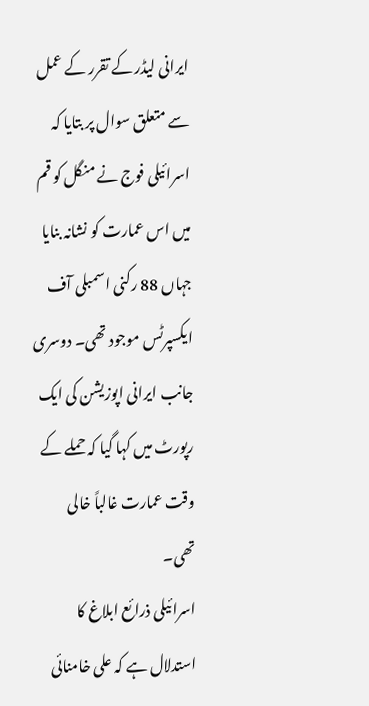ایرانی لیڈر کے تقرر کے عمل سے متعلق سوال پر بتایا کہ اسرائیلی فوج نے منگل کو قم میں اس عمارت کو نشانہ بنایا جہاں 88 رکنی اسمبلی آف ایکسپرٹس موجود تھی۔ دوسری جانب ایرانی اپوزیشن کی ایک رپورٹ میں کہا گیا کہ حملے کے وقت عمارت غالباً خالی تھی۔
اسرائیلی ذرائع ابلاغ کا استدلال ہے کہ علی خامنائی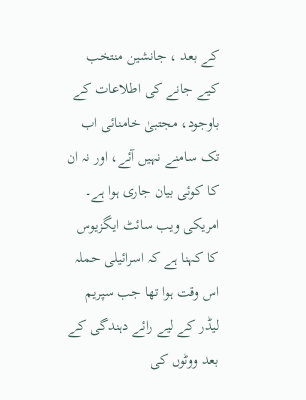کے بعد ، جانشین منتخب کیے جانے کی اطلاعات کے باوجود، مجتبیٰ خامنائی اب تک سامنے نہیں آئے، اور نہ ان کا کوئی بیان جاری ہوا ہے۔
امریکی ویب سائٹ ایگزیوس کا کہنا ہے کہ اسرائیلی حملہ اس وقت ہوا تھا جب سپریم لیڈر کے لیے رائے دہندگی کے بعد ووٹوں کی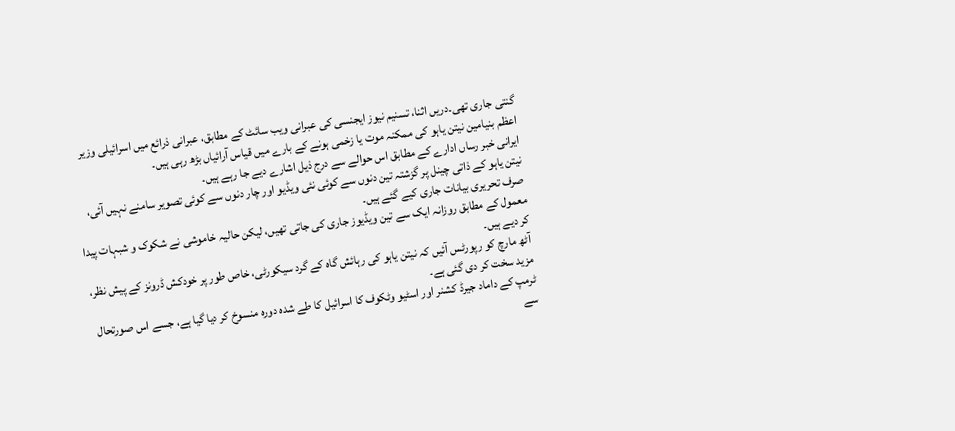گنتی جاری تھی۔دریں اثنا، تسنیم نیوز ایجنسی کی عبرانی ویب سائٹ کے مطابق، عبرانی ذرائع میں اسرائیلی وزیر اعظم بنیامین نیتن یاہو کی ممکنہ موت یا زخمی ہونے کے بارے میں قیاس آرائیاں بڑھ رہی ہیں۔
ایرانی خبر رساں ادارے کے مطابق اس حوالے سے درج ذیل اشارے دیے جا رہے ہیں۔
نیتن یاہو کے ذاتی چینل پر گزشتہ تین دنوں سے کوئی نئی ویڈیو اور چار دنوں سے کوئی تصویر سامنے نہیں آئی، صرف تحریری بیانات جاری کیے گئے ہیں۔
معمول کے مطابق روزانہ ایک سے تین ویڈیوز جاری کی جاتی تھیں، لیکن حالیہ خاموشی نے شکوک و شبہات پیدا کر دیے ہیں۔
آٹھ مارچ کو رپورٹس آئیں کہ نیتن یاہو کی رہائش گاہ کے گرد سیکورٹی، خاص طور پر خودکش ڈرونز کے پیش نظر، مزید سخت کر دی گئی ہے۔
ٹرمپ کے داماد جیرڈ کشنر اور اسٹیو وٹکوف کا اسرائیل کا طے شدہ دورہ منسوخ کر دیا گیا ہے، جسے اس صورتحال سے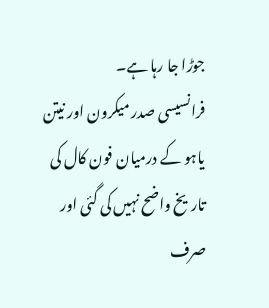جوڑا جا رہا ہے۔
فرانسیسی صدر میکرون اور نیتن یاہو کے درمیان فون کال کی تاریخ واضح نہیں کی گئی اور صرف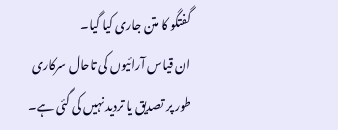گفتگو کا متن جاری کیا گیا۔
ان قیاس آرائیوں کی تاحال سرکاری طور پر تصدیق یا تردید نہیں کی گئی ہے۔